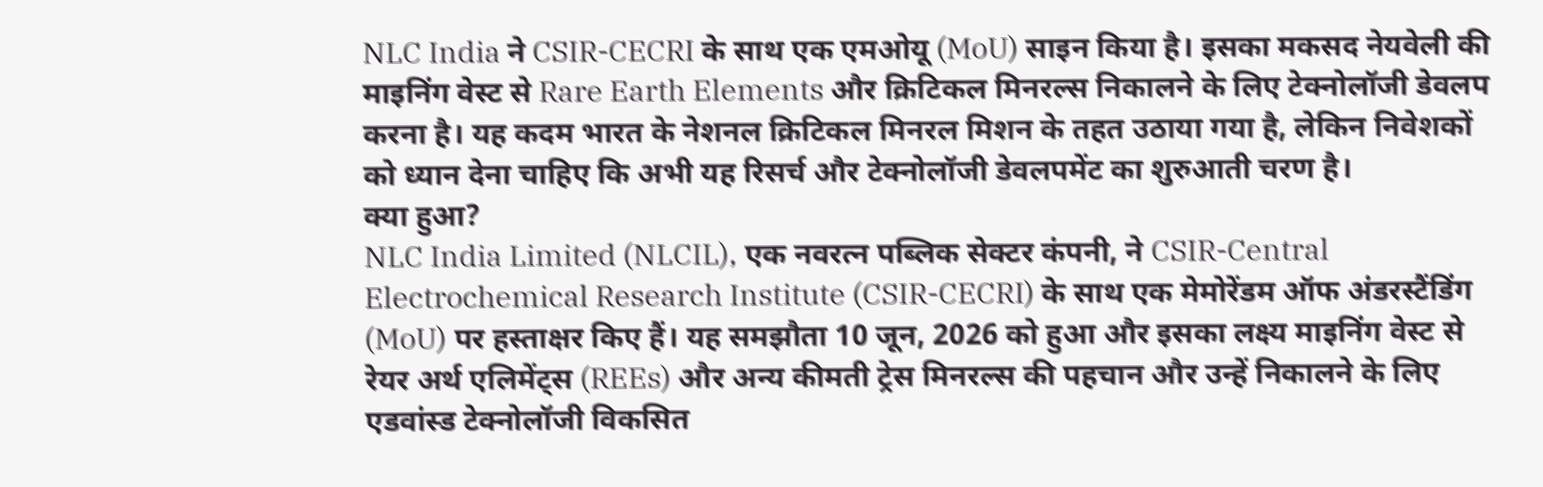NLC India ने CSIR-CECRI के साथ एक एमओयू (MoU) साइन किया है। इसका मकसद नेयवेली की माइनिंग वेस्ट से Rare Earth Elements और क्रिटिकल मिनरल्स निकालने के लिए टेक्नोलॉजी डेवलप करना है। यह कदम भारत के नेशनल क्रिटिकल मिनरल मिशन के तहत उठाया गया है, लेकिन निवेशकों को ध्यान देना चाहिए कि अभी यह रिसर्च और टेक्नोलॉजी डेवलपमेंट का शुरुआती चरण है।
क्या हुआ?
NLC India Limited (NLCIL), एक नवरत्न पब्लिक सेक्टर कंपनी, ने CSIR-Central Electrochemical Research Institute (CSIR-CECRI) के साथ एक मेमोरेंडम ऑफ अंडरस्टैंडिंग (MoU) पर हस्ताक्षर किए हैं। यह समझौता 10 जून, 2026 को हुआ और इसका लक्ष्य माइनिंग वेस्ट से रेयर अर्थ एलिमेंट्स (REEs) और अन्य कीमती ट्रेस मिनरल्स की पहचान और उन्हें निकालने के लिए एडवांस्ड टेक्नोलॉजी विकसित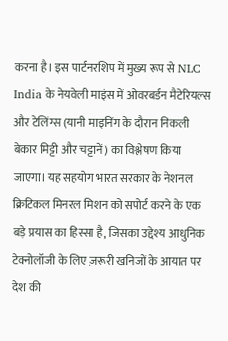करना है। इस पार्टनरशिप में मुख्य रूप से NLC India के नेयवेली माइंस में ओवरबर्डन मैटेरियल्स और टेलिंग्स (यानी माइनिंग के दौरान निकली बेकार मिट्टी और चट्टानें) का विश्लेषण किया जाएगा। यह सहयोग भारत सरकार के नेशनल क्रिटिकल मिनरल मिशन को सपोर्ट करने के एक बड़े प्रयास का हिस्सा है, जिसका उद्देश्य आधुनिक टेक्नोलॉजी के लिए ज़रूरी खनिजों के आयात पर देश की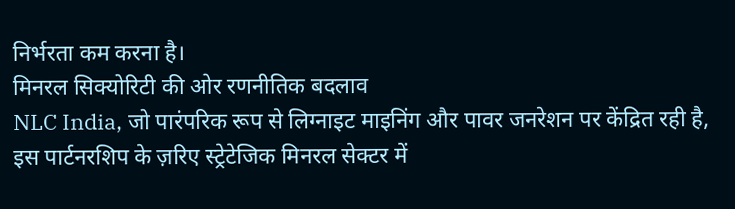निर्भरता कम करना है।
मिनरल सिक्योरिटी की ओर रणनीतिक बदलाव
NLC India, जो पारंपरिक रूप से लिग्नाइट माइनिंग और पावर जनरेशन पर केंद्रित रही है, इस पार्टनरशिप के ज़रिए स्ट्रेटेजिक मिनरल सेक्टर में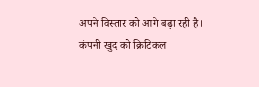अपने विस्तार को आगे बढ़ा रही है। कंपनी खुद को क्रिटिकल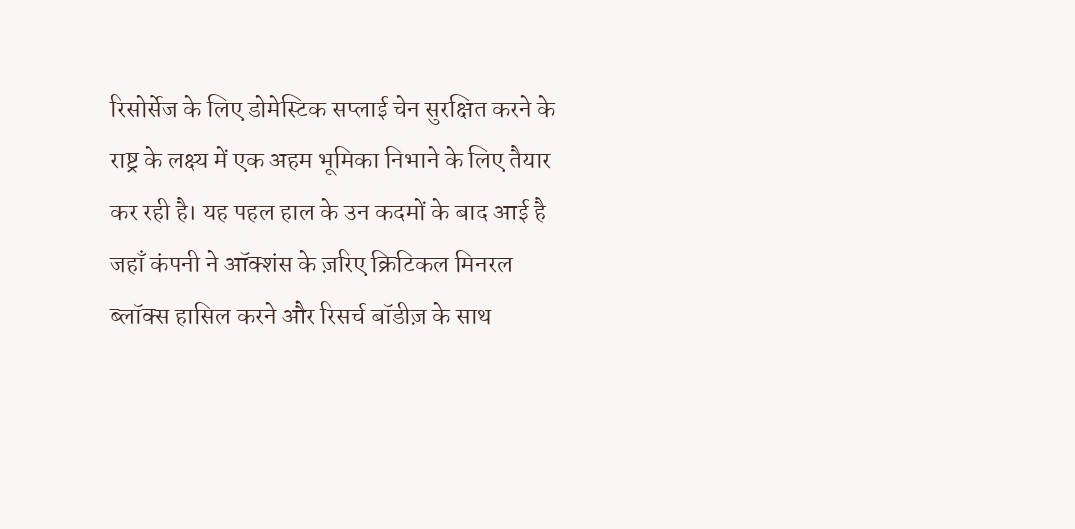रिसोर्सेज के लिए डोमेस्टिक सप्लाई चेन सुरक्षित करने के राष्ट्र के लक्ष्य में एक अहम भूमिका निभाने के लिए तैयार कर रही है। यह पहल हाल के उन कदमों के बाद आई है जहाँ कंपनी ने ऑक्शंस के ज़रिए क्रिटिकल मिनरल ब्लॉक्स हासिल करने और रिसर्च बॉडीज़ के साथ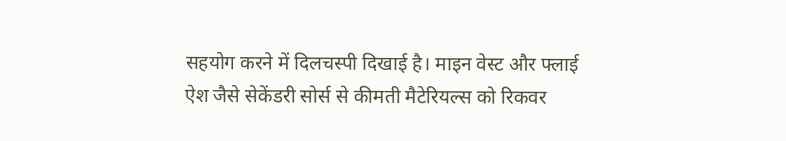सहयोग करने में दिलचस्पी दिखाई है। माइन वेस्ट और फ्लाई ऐश जैसे सेकेंडरी सोर्स से कीमती मैटेरियल्स को रिकवर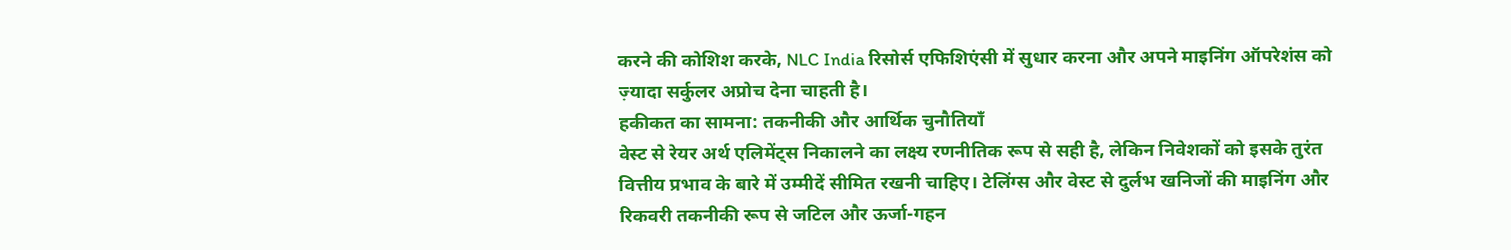करने की कोशिश करके, NLC India रिसोर्स एफिशिएंसी में सुधार करना और अपने माइनिंग ऑपरेशंस को ज़्यादा सर्कुलर अप्रोच देना चाहती है।
हकीकत का सामना: तकनीकी और आर्थिक चुनौतियाँ
वेस्ट से रेयर अर्थ एलिमेंट्स निकालने का लक्ष्य रणनीतिक रूप से सही है, लेकिन निवेशकों को इसके तुरंत वित्तीय प्रभाव के बारे में उम्मीदें सीमित रखनी चाहिए। टेलिंग्स और वेस्ट से दुर्लभ खनिजों की माइनिंग और रिकवरी तकनीकी रूप से जटिल और ऊर्जा-गहन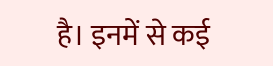है। इनमें से कई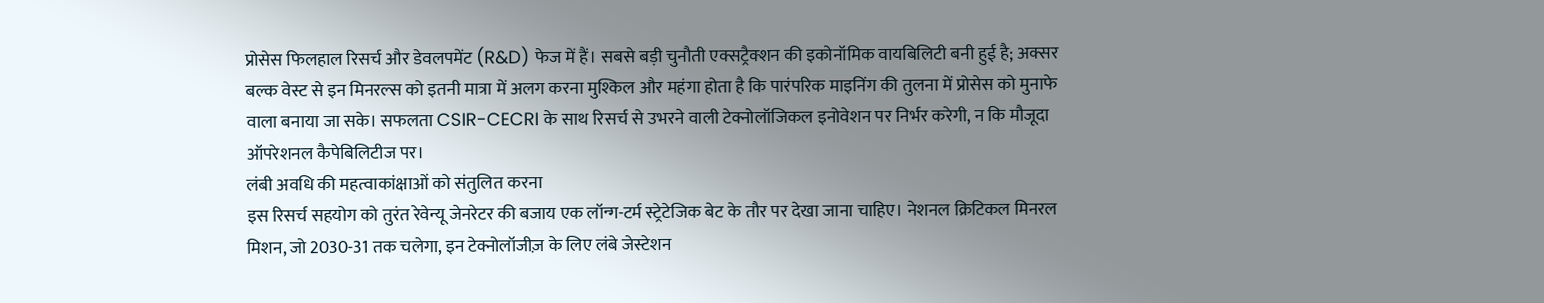प्रोसेस फिलहाल रिसर्च और डेवलपमेंट (R&D) फेज में हैं। सबसे बड़ी चुनौती एक्सट्रैक्शन की इकोनॉमिक वायबिलिटी बनी हुई है; अक्सर बल्क वेस्ट से इन मिनरल्स को इतनी मात्रा में अलग करना मुश्किल और महंगा होता है कि पारंपरिक माइनिंग की तुलना में प्रोसेस को मुनाफे वाला बनाया जा सके। सफलता CSIR-CECRI के साथ रिसर्च से उभरने वाली टेक्नोलॉजिकल इनोवेशन पर निर्भर करेगी, न कि मौजूदा ऑपरेशनल कैपेबिलिटीज पर।
लंबी अवधि की महत्वाकांक्षाओं को संतुलित करना
इस रिसर्च सहयोग को तुरंत रेवेन्यू जेनरेटर की बजाय एक लॉन्ग-टर्म स्ट्रेटेजिक बेट के तौर पर देखा जाना चाहिए। नेशनल क्रिटिकल मिनरल मिशन, जो 2030-31 तक चलेगा, इन टेक्नोलॉजीज़ के लिए लंबे जेस्टेशन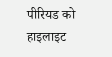पीरियड को हाइलाइट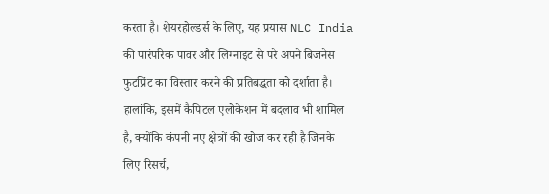करता है। शेयरहोल्डर्स के लिए, यह प्रयास NLC India की पारंपरिक पावर और लिग्नाइट से परे अपने बिजनेस फुटप्रिंट का विस्तार करने की प्रतिबद्धता को दर्शाता है। हालांकि, इसमें कैपिटल एलोकेशन में बदलाव भी शामिल है, क्योंकि कंपनी नए क्षेत्रों की खोज कर रही है जिनके लिए रिसर्च,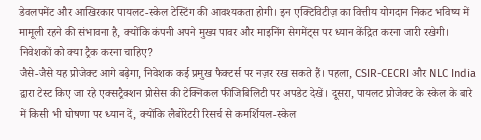डेवलपमेंट और आखिरकार पायलट-स्केल टेस्टिंग की आवश्यकता होगी। इन एक्टिविटीज़ का वित्तीय योगदान निकट भविष्य में मामूली रहने की संभावना है, क्योंकि कंपनी अपने मुख्य पावर और माइनिंग सेगमेंट्स पर ध्यान केंद्रित करना जारी रखेगी।
निवेशकों को क्या ट्रैक करना चाहिए?
जैसे-जैसे यह प्रोजेक्ट आगे बढ़ेगा, निवेशक कई प्रमुख फैक्टर्स पर नज़र रख सकते हैं। पहला, CSIR-CECRI और NLC India द्वारा टेस्ट किए जा रहे एक्सट्रैक्शन प्रोसेस की टेक्निकल फीजिबिलिटी पर अपडेट देखें। दूसरा, पायलट प्रोजेक्ट के स्केल के बारे में किसी भी घोषणा पर ध्यान दें, क्योंकि लैबोरेटरी रिसर्च से कमर्शियल-स्केल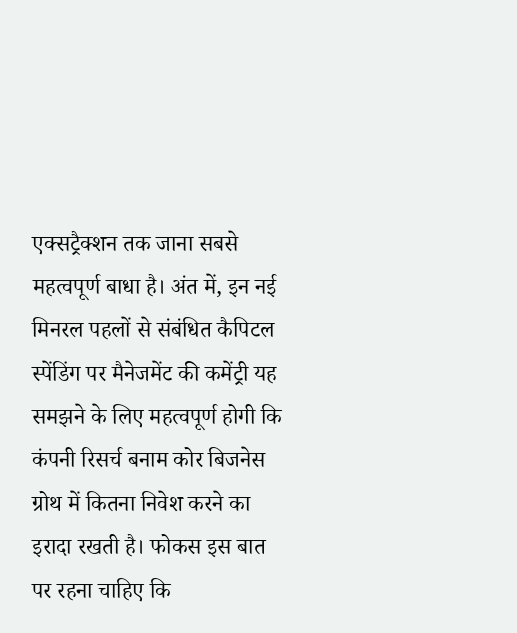एक्सट्रैक्शन तक जाना सबसे महत्वपूर्ण बाधा है। अंत में, इन नई मिनरल पहलों से संबंधित कैपिटल स्पेंडिंग पर मैनेजमेंट की कमेंट्री यह समझने के लिए महत्वपूर्ण होगी कि कंपनी रिसर्च बनाम कोर बिजनेस ग्रोथ में कितना निवेश करने का इरादा रखती है। फोकस इस बात पर रहना चाहिए कि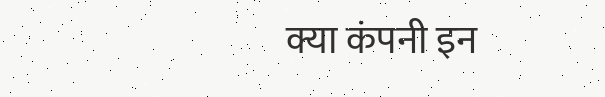क्या कंपनी इन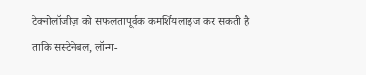टेक्नोलॉजीज़ को सफलतापूर्वक कमर्शियलाइज कर सकती है ताकि सस्टेनेबल, लॉन्ग-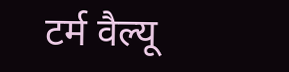टर्म वैल्यू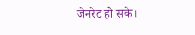जेनरेट हो सके।